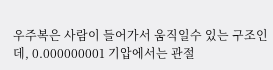우주복은 사람이 들어가서 움직일수 있는 구조인데, 0.000000001 기압에서는 관절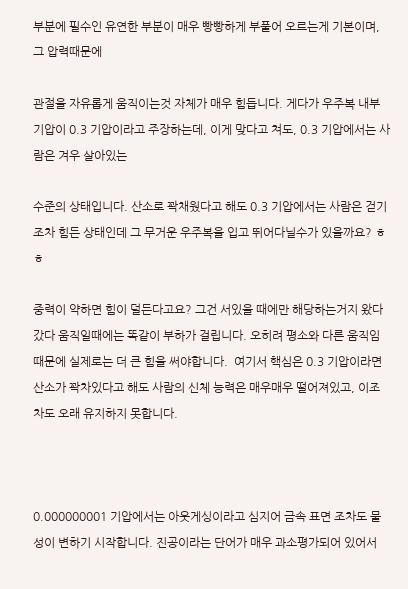부분에 필수인 유연한 부분이 매우 빵빵하게 부풀어 오르는게 기본이며, 그 압력때문에

관절을 자유롭게 움직이는것 자체가 매우 힘듭니다. 게다가 우주복 내부 기압이 0.3 기압이라고 주장하는데, 이게 맞다고 쳐도, 0.3 기압에서는 사람은 겨우 살아있는

수준의 상태입니다. 산소로 꽉채웠다고 해도 0.3 기압에서는 사람은 걷기조차 힘든 상태인데 그 무거운 우주복을 입고 뛰어다닐수가 있을까요? ㅎㅎ

중력이 약하면 힘이 덜든다고요? 그건 서있을 때에만 해당하는거지 왔다갔다 움직일때에는 똑같이 부하가 걸립니다. 오히려 평소와 다른 움직임 때문에 실제로는 더 큰 힘을 써야합니다.  여기서 핵심은 0.3 기압이라면 산소가 꽉차있다고 해도 사람의 신체 능력은 매우매우 떨어져있고, 이조차도 오래 유지하지 못합니다.



0.000000001 기압에서는 아웃게싱이라고 심지어 금속 표면 조차도 물성이 변하기 시작합니다. 진공이라는 단어가 매우 과소평가되어 있어서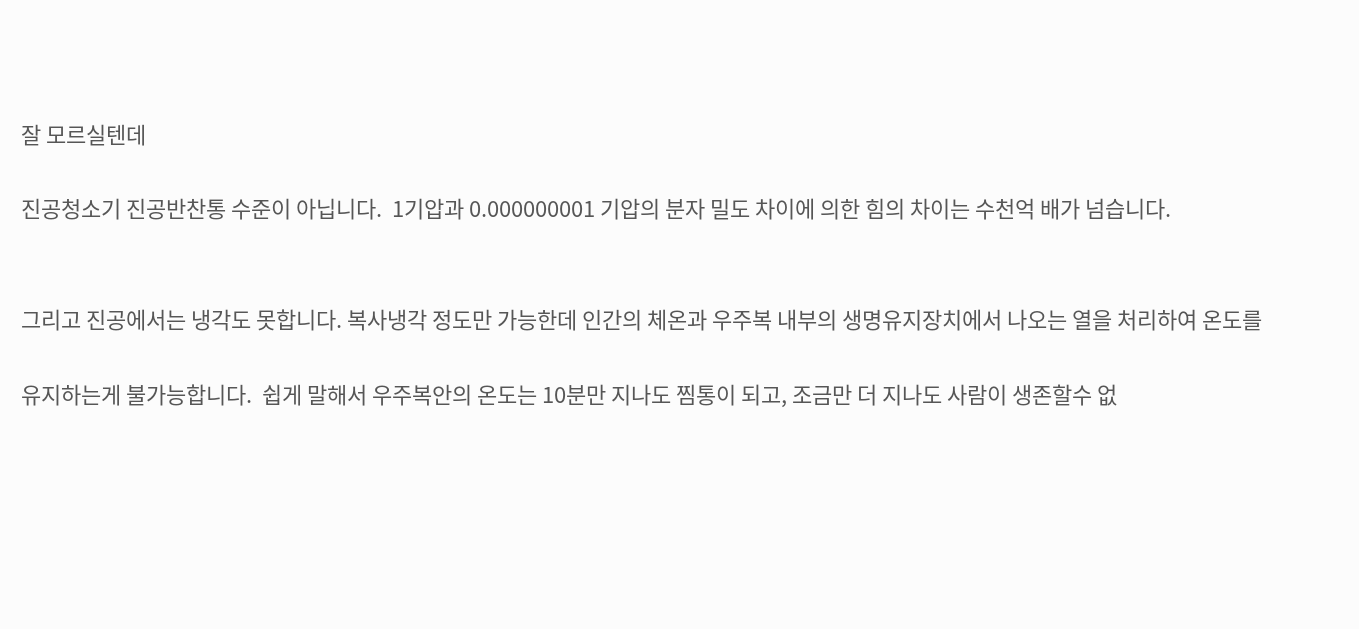잘 모르실텐데

진공청소기 진공반찬통 수준이 아닙니다.  1기압과 0.000000001 기압의 분자 밀도 차이에 의한 힘의 차이는 수천억 배가 넘습니다.


그리고 진공에서는 냉각도 못합니다. 복사냉각 정도만 가능한데 인간의 체온과 우주복 내부의 생명유지장치에서 나오는 열을 처리하여 온도를

유지하는게 불가능합니다.  쉽게 말해서 우주복안의 온도는 10분만 지나도 찜통이 되고, 조금만 더 지나도 사람이 생존할수 없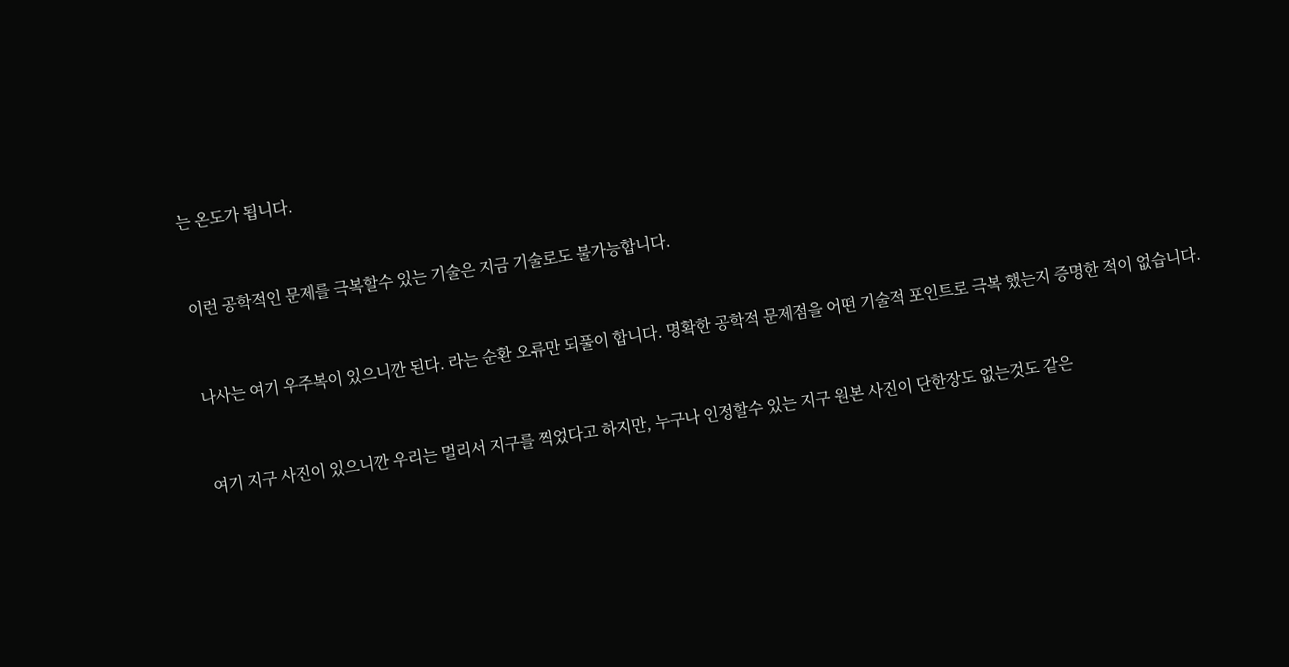는 온도가 됩니다.


이런 공학적인 문제를 극복할수 있는 기술은 지금 기술로도 불가능합니다.


나사는 여기 우주복이 있으니깐 된다. 라는 순환 오류만 되풀이 합니다. 명확한 공학적 문제점을 어떤 기술적 포인트로 극복 했는지 증명한 적이 없습니다.


여기 지구 사진이 있으니깐 우리는 멀리서 지구를 찍었다고 하지만, 누구나 인정할수 있는 지구 원본 사진이 단한장도 없는것도 같은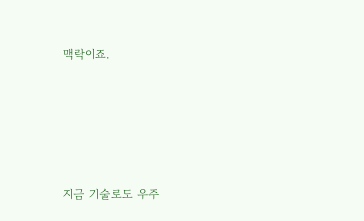맥락이죠.





지금 기술로도 우주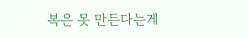복은 못 만든다는게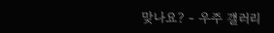맞나요? - 우주 갤러리